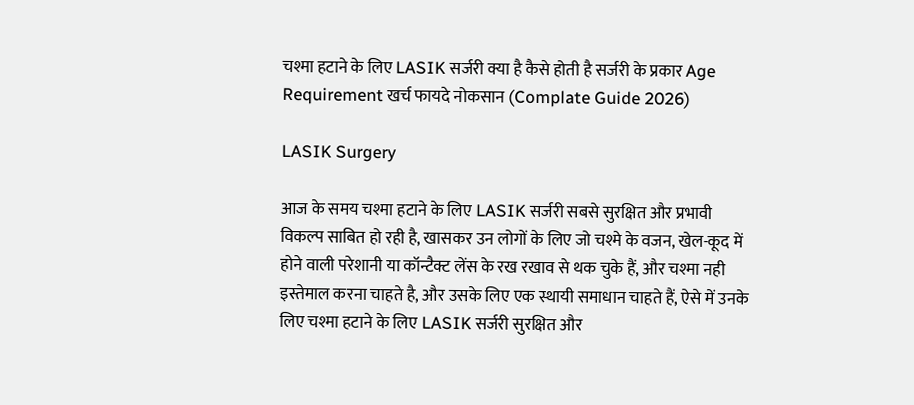चश्मा हटाने के लिए LASIK सर्जरी क्या है कैसे होती है सर्जरी के प्रकार Age Requirement खर्च फायदे नोकसान (Complate Guide 2026)

LASIK Surgery

आज के समय चश्मा हटाने के लिए LASIK सर्जरी सबसे सुरक्षित और प्रभावी विकल्प साबित हो रही है, खासकर उन लोगों के लिए जो चश्मे के वजन, खेल-कूद में होने वाली परेशानी या कॉन्टैक्ट लेंस के रख रखाव से थक चुके हैं, और चश्मा नही इस्तेमाल करना चाहते है, और उसके लिए एक स्थायी समाधान चाहते हैं, ऐसे में उनके लिए चश्मा हटाने के लिए LASIK सर्जरी सुरक्षित और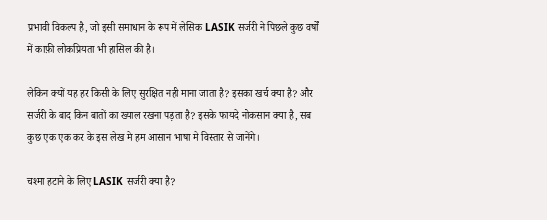प्रभावी विकल्प है, जो इसी समाधान के रूप में लेसिक LASIK सर्जरी ने पिछले कुछ वर्षों में काफ़ी लोकप्रियता भी हासिल की है।

लेकिन क्यों यह हर किसी के लिए सुरक्षित नही माना जाता है? इसका खर्च क्या है? और सर्जरी के बाद किन बातों का ख्याल रखना पड़ता है? इसके फायदे नोकसान क्या है, सब कुछ एक एक कर के इस लेख मे हम आसान भाषा मे विस्तार से जानेंगे।

चश्मा हटाने के लिए LASIK सर्जरी क्या है?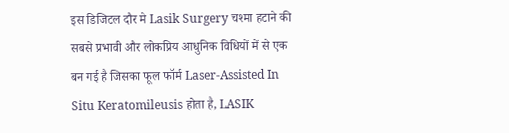इस डिजिटल दौर मे Lasik Surgery चश्मा हटाने की सबसे प्रभावी और लोकप्रिय आधुनिक विधियों में से एक बन गई है जिसका फूल फॉर्म Laser-Assisted In Situ Keratomileusis होता है, LASIK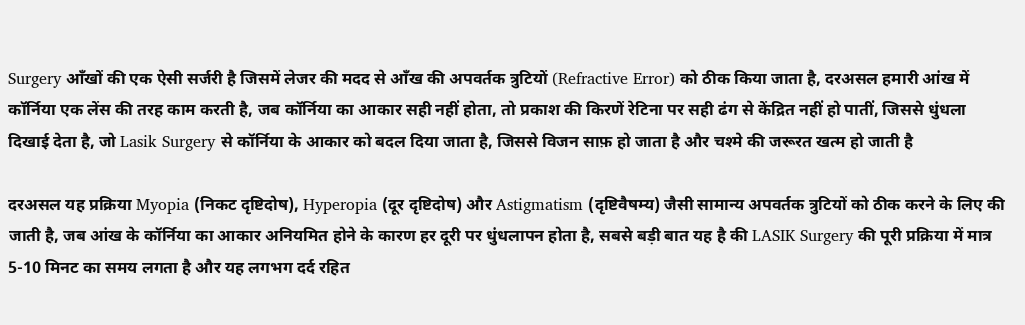Surgery आँखों की एक ऐसी सर्जरी है जिसमें लेजर की मदद से आँख की अपवर्तक त्रुटियों (Refractive Error) को ठीक किया जाता है, दरअसल हमारी आंख में कॉर्निया एक लेंस की तरह काम करती है, जब कॉर्निया का आकार सही नहीं होता, तो प्रकाश की किरणें रेटिना पर सही ढंग से केंद्रित नहीं हो पातीं, जिससे धुंधला दिखाई देता है, जो Lasik Surgery से कॉर्निया के आकार को बदल दिया जाता है, जिससे विजन साफ़ हो जाता है और चश्मे की जरूरत खत्म हो जाती है

दरअसल यह प्रक्रिया Myopia (निकट दृष्टिदोष), Hyperopia (दूर दृष्टिदोष) और Astigmatism (दृष्टिवैषम्य) जैसी सामान्य अपवर्तक त्रुटियों को ठीक करने के लिए की जाती है, जब आंख के कॉर्निया का आकार अनियमित होने के कारण हर दूरी पर धुंधलापन होता है, सबसे बड़ी बात यह है की LASIK Surgery की पूरी प्रक्रिया में मात्र 5-10 मिनट का समय लगता है और यह लगभग दर्द रहित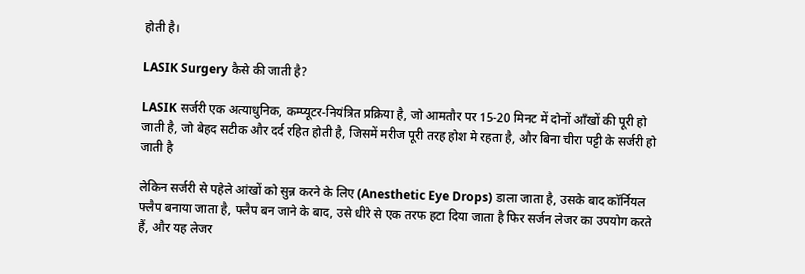होती है।

LASIK Surgery कैसे की जाती है?

LASIK सर्जरी एक अत्याधुनिक, कम्प्यूटर-नियंत्रित प्रक्रिया है, जो आमतौर पर 15-20 मिनट में दोनों आँखों की पूरी हो जाती है, जो बेहद सटीक और दर्द रहित होती है, जिसमें मरीज पूरी तरह होश मे रहता है, और बिना चीरा पट्टी के सर्जरी हो जाती है

लेकिन सर्जरी से पहेले आंखों को सुन्न करने के लिए (Anesthetic Eye Drops) डाला जाता है, उसके बाद कॉर्नियल फ्लैप बनाया जाता है, फ्लैप बन जाने के बाद, उसे धीरे से एक तरफ हटा दिया जाता है फिर सर्जन लेजर का उपयोग करते हैं, और यह लेजर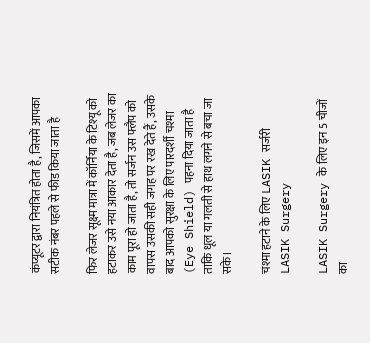कंप्यूटर द्वारा नियंत्रित होता है, जिसमें आपका सटीक नंबर पहले से फीड किया जाता है

फिर लेजर सूक्ष्म मात्रा में कॉर्निया के टिश्यू को हटाकर उसे नया आकार देता है, जब लेजर का काम पूरा हो जाता है, तो सर्जन उस फ्लैप को वापस उसकी सही जगह पर रख देते हैं, उसके बाद आपको सुरक्षा के लिए पारदर्शी चश्मा (Eye Shield) पहना दिया जाता है ताकि धूल या गलती से हाथ लगने से बचा जा सके।

चश्मा हटाने के लिए LASIK सर्जरी
LASIK Surgery

LASIK Surgery के लिए इन 5 चीजों का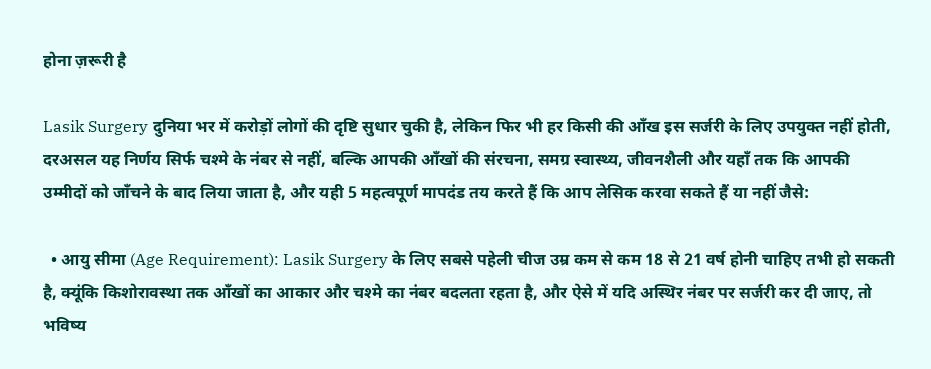होना ज़रूरी है

Lasik Surgery दुनिया भर में करोड़ों लोगों की दृष्टि सुधार चुकी है, लेकिन फिर भी हर किसी की आँख इस सर्जरी के लिए उपयुक्त नहीं होती, दरअसल यह निर्णय सिर्फ चश्मे के नंबर से नहीं, बल्कि आपकी आँखों की संरचना, समग्र स्वास्थ्य, जीवनशैली और यहाँ तक कि आपकी उम्मीदों को जाँचने के बाद लिया जाता है, और यही 5 महत्वपूर्ण मापदंड तय करते हैं कि आप लेसिक करवा सकते हैं या नहीं जैसे:

  • आयु सीमा (Age Requirement): Lasik Surgery के लिए सबसे पहेली चीज उम्र कम से कम 18 से 21 वर्ष होनी चाहिए तभी हो सकती है, क्यूंकि किशोरावस्था तक आँखों का आकार और चश्मे का नंबर बदलता रहता है, और ऐसे में यदि अस्थिर नंबर पर सर्जरी कर दी जाए, तो भविष्य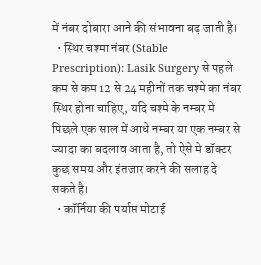में नंबर दोबारा आने की संभावना बढ़ जाती है।
  • स्थिर चश्मा नंबर (Stable Prescription): Lasik Surgery से पहले कम से कम 12 से 24 महीनों तक चश्मे का नंबर स्थिर होना चाहिए, यदि चश्मे के नम्बर मे पिछले एक साल में आधे नम्बर या एक नम्बर से ज्यादा का बदलाव आता है, तो ऐसे मे डॉक्टर कुछ समय और इंतजार करने की सलाह दे सकते है।
  • कॉर्निया की पर्याप्त मोटाई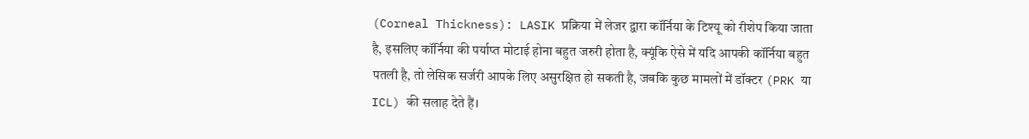(Corneal Thickness): LASIK प्रक्रिया में लेजर द्वारा कॉर्निया के टिश्यू को रीशेप किया जाता है, इसलिए कॉर्निया की पर्याप्त मोटाई होना बहुत जरुरी होता है, क्यूंकि ऐसे में यदि आपकी कॉर्निया बहुत पतली है, तो लेसिक सर्जरी आपके लिए असुरक्षित हो सकती है, जबकि कुछ मामलों में डॉक्टर (PRK या ICL) की सलाह देते हैं।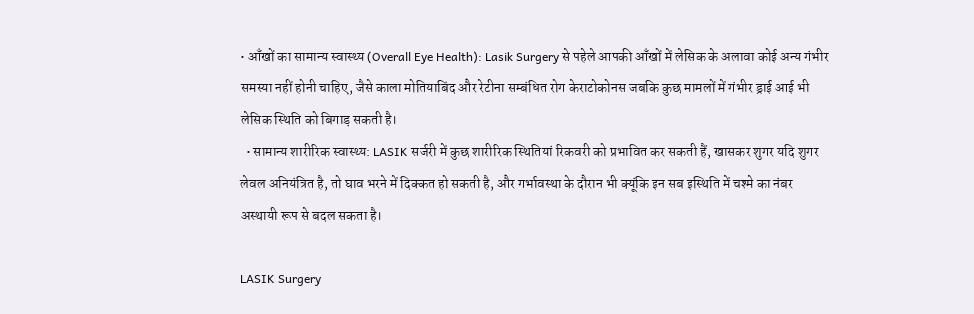• आँखों का सामान्य स्वास्थ्य (Overall Eye Health): Lasik Surgery से पहेले आपकी आँखों में लेसिक के अलावा कोई अन्य गंभीर समस्या नहीं होनी चाहिए, जैसे काला मोतियाबिंद और रेटीना सम्बंधित रोग केराटोकोनस जबकि कुछ मामलों में गंभीर ड्राई आई भी लेसिक स्थिति को बिगाड़ सकती है।
  • सामान्य शारीरिक स्वास्थ्य: LASIK सर्जरी में कुछ शारीरिक स्थितियां रिकवरी को प्रभावित कर सकती हैं, खासकर शुगर यदि शुगर लेवल अनियंत्रित है, तो घाव भरने में दिक्कत हो सकती है, और गर्भावस्था के दौरान भी क्यूंकि इन सब इस्थिति में चश्मे का नंबर अस्थायी रूप से बदल सकता है।

LASIK Surgery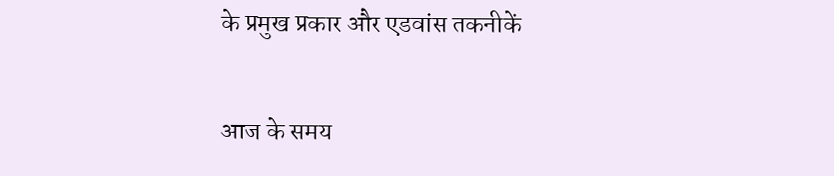के प्रमुख प्रकार और एडवांस तकनीकें

आज के समय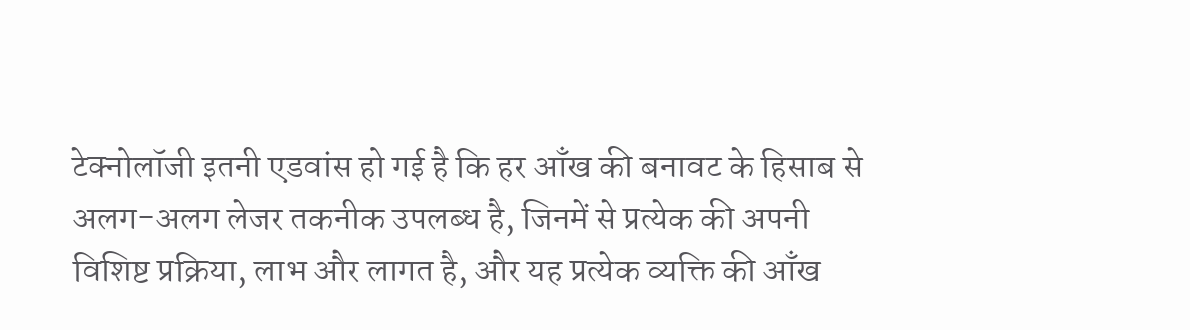टेक्नोलॉजी इतनी एडवांस हो गई है कि हर आँख की बनावट के हिसाब से अलग-अलग लेजर तकनीक उपलब्ध है, जिनमें से प्रत्येक की अपनी विशिष्ट प्रक्रिया, लाभ और लागत है, और यह प्रत्येक व्यक्ति की आँख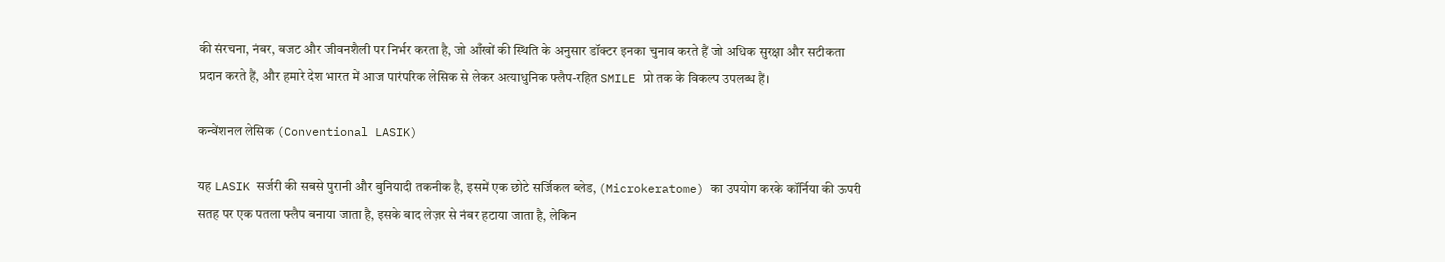की संरचना, नंबर, बजट और जीवनशैली पर निर्भर करता है, जो आँखों की स्थिति के अनुसार डॉक्टर इनका चुनाव करते हैं जो अधिक सुरक्षा और सटीकता प्रदान करते हैं, और हमारे देश भारत में आज पारंपरिक लेसिक से लेकर अत्याधुनिक फ्लैप-रहित SMILE प्रो तक के विकल्प उपलब्ध हैं।

कन्वेंशनल लेसिक (Conventional LASIK)

यह LASIK सर्जरी की सबसे पुरानी और बुनियादी तकनीक है, इसमें एक छोटे सर्जिकल ब्लेड, (Microkeratome) का उपयोग करके कॉर्निया की ऊपरी सतह पर एक पतला फ्लैप बनाया जाता है, इसके बाद लेज़र से नंबर हटाया जाता है, लेकिन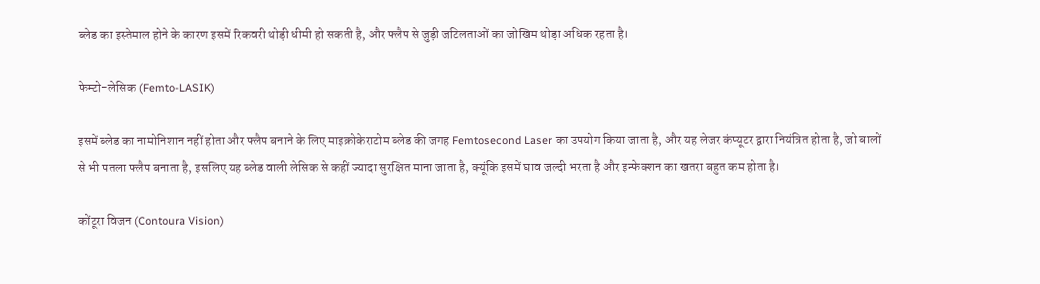ब्लेड का इस्तेमाल होने के कारण इसमें रिकवरी थोड़ी धीमी हो सकती है, और फ्लैप से जुड़ी जटिलताओं का जोखिम थोड़ा अधिक रहता है।

फेम्टो-लेसिक (Femto-LASIK)

इसमें ब्लेड का नामोनिशान नहीं होता और फ्लैप बनाने के लिए माइक्रोकेराटोम ब्लेड की जगह Femtosecond Laser का उपयोग किया जाता है, और यह लेजर कंप्यूटर द्वारा नियंत्रित होता है, जो बालों से भी पतला फ्लैप बनाता है, इसलिए यह ब्लेड वाली लेसिक से कहीं ज्यादा सुरक्षित माना जाता है, क्यूंकि इसमें घाव जल्दी भरता है और इन्फेक्शन का खतरा बहुत कम होता है।

कोंटूरा विजन (Contoura Vision)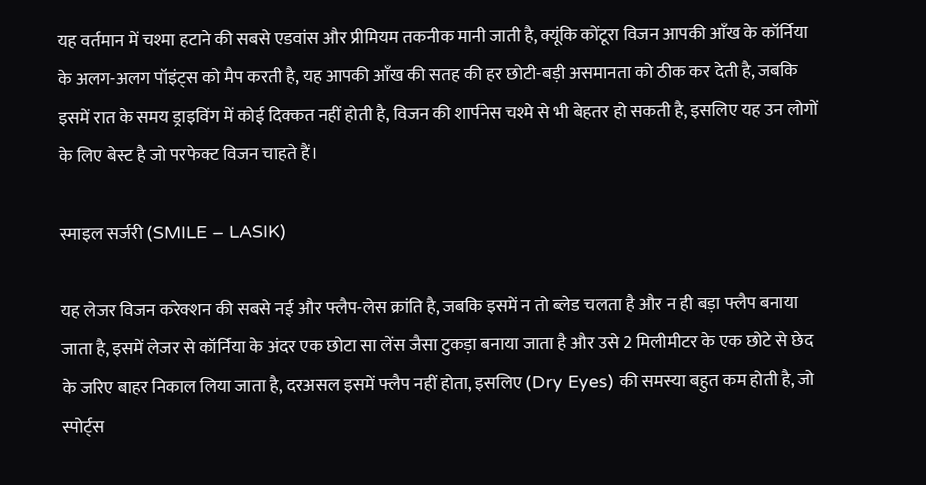यह वर्तमान में चश्मा हटाने की सबसे एडवांस और प्रीमियम तकनीक मानी जाती है, क्यूंकि कोंटूरा विजन आपकी आँख के कॉर्निया के अलग-अलग पॉइंट्स को मैप करती है, यह आपकी आँख की सतह की हर छोटी-बड़ी असमानता को ठीक कर देती है, जबकि इसमें रात के समय ड्राइविंग में कोई दिक्कत नहीं होती है, विजन की शार्पनेस चश्मे से भी बेहतर हो सकती है, इसलिए यह उन लोगों के लिए बेस्ट है जो परफेक्ट विजन चाहते हैं।

स्माइल सर्जरी (SMILE – LASIK)

यह लेजर विजन करेक्शन की सबसे नई और फ्लैप-लेस क्रांति है, जबकि इसमें न तो ब्लेड चलता है और न ही बड़ा फ्लैप बनाया जाता है, इसमें लेजर से कॉर्निया के अंदर एक छोटा सा लेंस जैसा टुकड़ा बनाया जाता है और उसे 2 मिलीमीटर के एक छोटे से छेद के जरिए बाहर निकाल लिया जाता है, दरअसल इसमें फ्लैप नहीं होता, इसलिए (Dry Eyes) की समस्या बहुत कम होती है, जो स्पोर्ट्स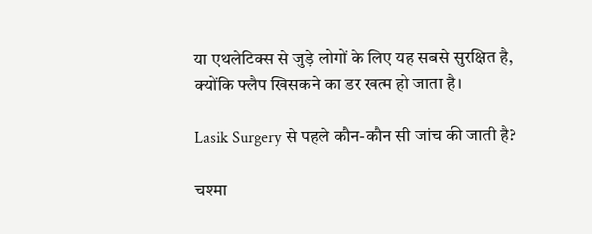या एथलेटिक्स से जुड़े लोगों के लिए यह सबसे सुरक्षित है, क्योंकि फ्लैप खिसकने का डर खत्म हो जाता है।

Lasik Surgery से पहले कौन-कौन सी जांच की जाती है?

चश्मा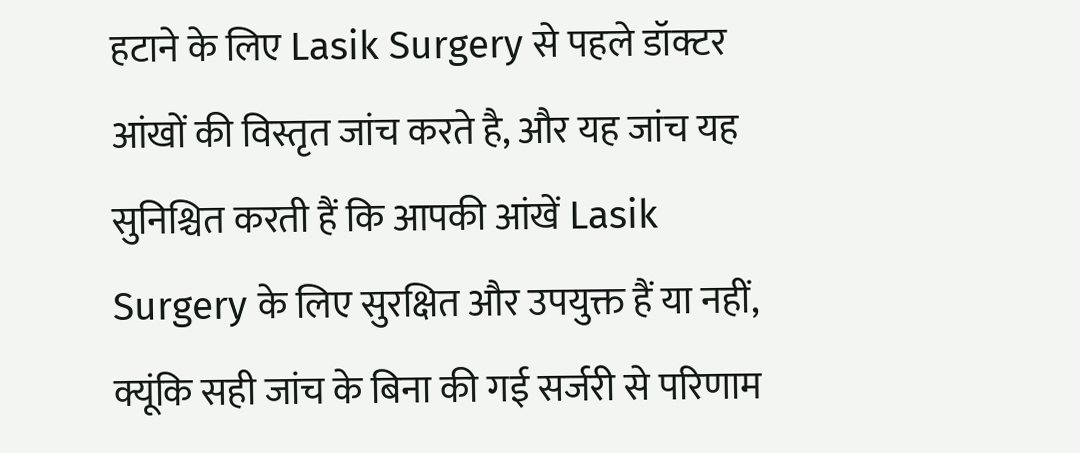हटाने के लिए Lasik Surgery से पहले डॉक्टर आंखों की विस्तृत जांच करते है, और यह जांच यह सुनिश्चित करती हैं कि आपकी आंखें Lasik Surgery के लिए सुरक्षित और उपयुक्त हैं या नहीं, क्यूंकि सही जांच के बिना की गई सर्जरी से परिणाम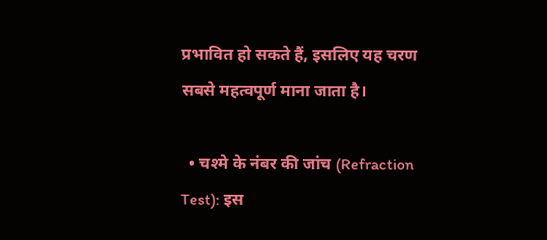प्रभावित हो सकते हैं, इसलिए यह चरण सबसे महत्वपूर्ण माना जाता है।

  • चश्मे के नंबर की जांच (Refraction Test): इस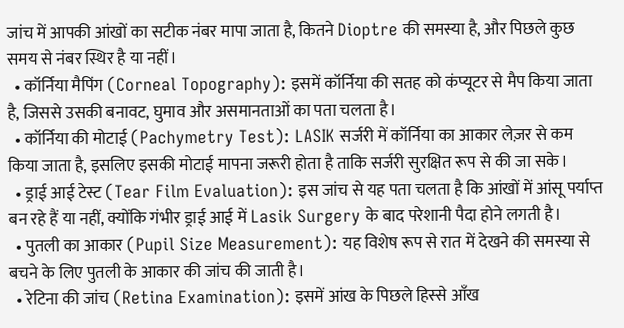जांच में आपकी आंखों का सटीक नंबर मापा जाता है, कितने Dioptre की समस्या है, और पिछले कुछ समय से नंबर स्थिर है या नहीं।
  • कॉर्निया मैपिंग (Corneal Topography): इसमें कॉर्निया की सतह को कंप्यूटर से मैप किया जाता है, जिससे उसकी बनावट, घुमाव और असमानताओं का पता चलता है।
  • कॉर्निया की मोटाई (Pachymetry Test): LASIK सर्जरी में कॉर्निया का आकार लेज़र से कम किया जाता है, इसलिए इसकी मोटाई मापना जरूरी होता है ताकि सर्जरी सुरक्षित रूप से की जा सके।
  • ड्राई आई टेस्ट (Tear Film Evaluation): इस जांच से यह पता चलता है कि आंखों में आंसू पर्याप्त बन रहे हैं या नहीं, क्योंकि गंभीर ड्राई आई में Lasik Surgery के बाद परेशानी पैदा होने लगती है।
  • पुतली का आकार (Pupil Size Measurement): यह विशेष रूप से रात में देखने की समस्या से बचने के लिए पुतली के आकार की जांच की जाती है।
  • रेटिना की जांच (Retina Examination): इसमें आंख के पिछले हिस्से आँख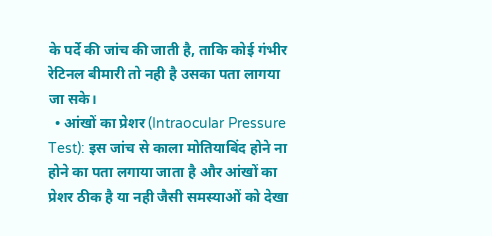के पर्दे की जांच की जाती है, ताकि कोई गंभीर रेटिनल बीमारी तो नही है उसका पता लागया जा सके।
  • आंखों का प्रेशर (Intraocular Pressure Test): इस जांच से काला मोतियाबिंद होने ना होने का पता लगाया जाता है और आंखों का प्रेशर ठीक है या नही जैसी समस्याओं को देखा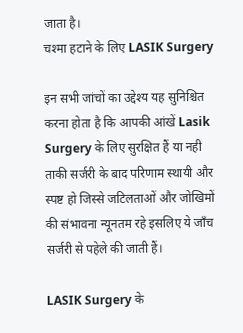जाता है।
चश्मा हटाने के लिए LASIK Surgery

इन सभी जांचों का उद्देश्य यह सुनिश्चित करना होता है कि आपकी आंखें Lasik Surgery के लिए सुरक्षित हैं या नही ताकी सर्जरी के बाद परिणाम स्थायी और स्पष्ट हो जिस्से जटिलताओं और जोखिमों की संभावना न्यूनतम रहे इसलिए ये जाँच सर्जरी से पहेले की जाती हैं।

LASIK Surgery के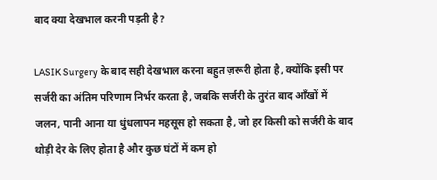बाद क्या देखभाल करनी पड़ती है?

LASIK Surgery के बाद सही देखभाल करना बहुत ज़रूरी होता है, क्योंकि इसी पर सर्जरी का अंतिम परिणाम निर्भर करता है, जबकि सर्जरी के तुरंत बाद आँखों में जलन, पानी आना या धुंधलापन महसूस हो सकता है, जो हर किसी को सर्जरी के बाद थोड़ी देर के लिए होता है और कुछ घंटों में कम हो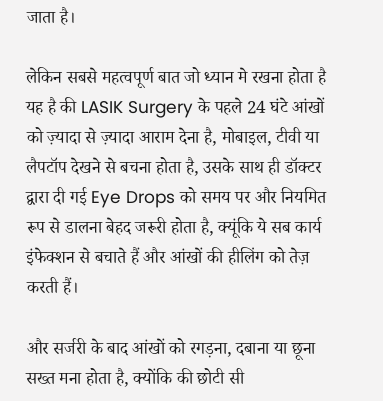जाता है।

लेकिन सबसे महत्वपूर्ण बात जो ध्यान मे रखना होता है यह है की LASIK Surgery के पहले 24 घंटे आंखों को ज़्यादा से ज़्यादा आराम देना है, मोबाइल, टीवी या लैपटॉप देखने से बचना होता है, उसके साथ ही डॉक्टर द्वारा दी गई Eye Drops को समय पर और नियमित रूप से डालना बेहद जरूरी होता है, क्यूंकि ये सब कार्य इंफेक्शन से बचाते हैं और आंखों की हीलिंग को तेज़ करती हैं।

और सर्जरी के बाद आंखों को रगड़ना, दबाना या छूना सख्त मना होता है, क्योंकि की छोटी सी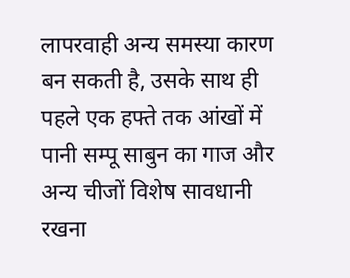लापरवाही अन्य समस्या कारण बन सकती है, उसके साथ ही पहले एक हफ्ते तक आंखों में पानी सम्पू साबुन का गाज और अन्य चीजों विशेष सावधानी रखना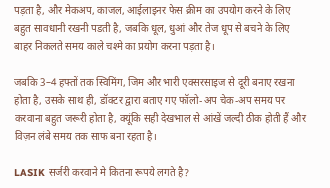पड़ता है, और मेकअप, काजल, आईलाइनर फेस क्रीम का उपयोग करने के लिए बहुत सावधानी रखनी पडती है, जबकि धूल, धुआं और तेज धूप से बचने के लिए बाहर निकलते समय काले चश्मे का प्रयोग करना पड़ता है।

जबकि 3–4 हफ्तों तक स्विमिंग, जिम और भारी एक्सरसाइज से दूरी बनाए रखना होता है, उसके साथ ही, डॉक्टर द्वारा बताए गए फॉलो-अप चेक-अप समय पर करवाना बहुत जरूरी होता है, क्यूंकि सही देखभाल से आंखें जल्दी ठीक होती हैं और विज़न लंबे समय तक साफ बना रहता है।

LASIK सर्जरी करवाने मे कितना रूपये लगते है?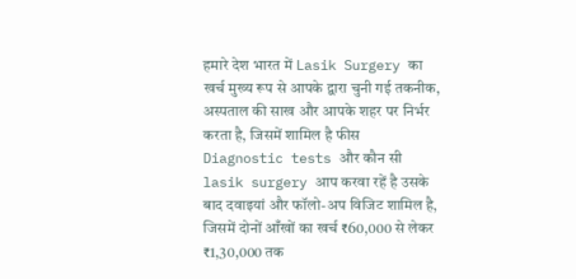हमारे देश भारत में Lasik Surgery का खर्च मुख्य रूप से आपके द्वारा चुनी गई तकनीक, अस्पताल की साख और आपके शहर पर निर्भर करता है, जिसमें शामिल है फीस Diagnostic tests और कौन सी lasik surgery आप करवा रहें है उसके बाद दवाइयां और फॉलो-अप विजिट शामिल है, जिसमें दोनों आँखों का खर्च ₹60,000 से लेकर ₹1,30,000 तक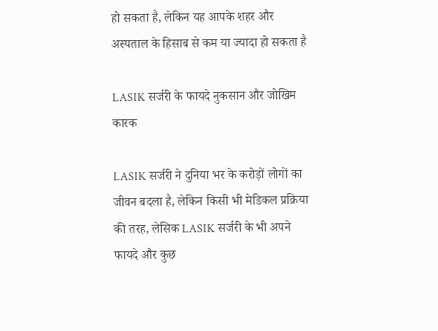हो सकता है, लेकिन यह आपके शहर और अस्पताल के हिसाब से कम या ज्यादा हो सकता है

LASIK सर्जरी के फायदे नुकसान और जोखिम कारक

LASIK सर्जरी ने दुनिया भर के करोड़ों लोगों का जीवन बदला है, लेकिन किसी भी मेडिकल प्रक्रिया की तरह, लेसिक LASIK सर्जरी के भी अपने फायदे और कुछ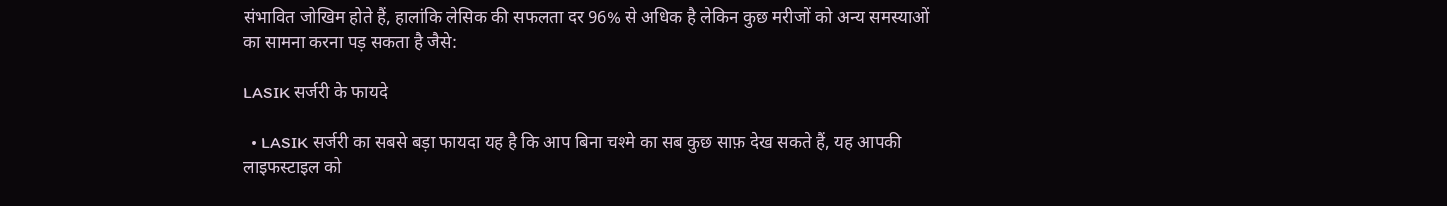संभावित जोखिम होते हैं, हालांकि लेसिक की सफलता दर 96% से अधिक है लेकिन कुछ मरीजों को अन्य समस्याओं का सामना करना पड़ सकता है जैसे:

LASIK सर्जरी के फायदे

  • LASIK सर्जरी का सबसे बड़ा फायदा यह है कि आप बिना चश्मे का सब कुछ साफ़ देख सकते हैं, यह आपकी लाइफस्टाइल को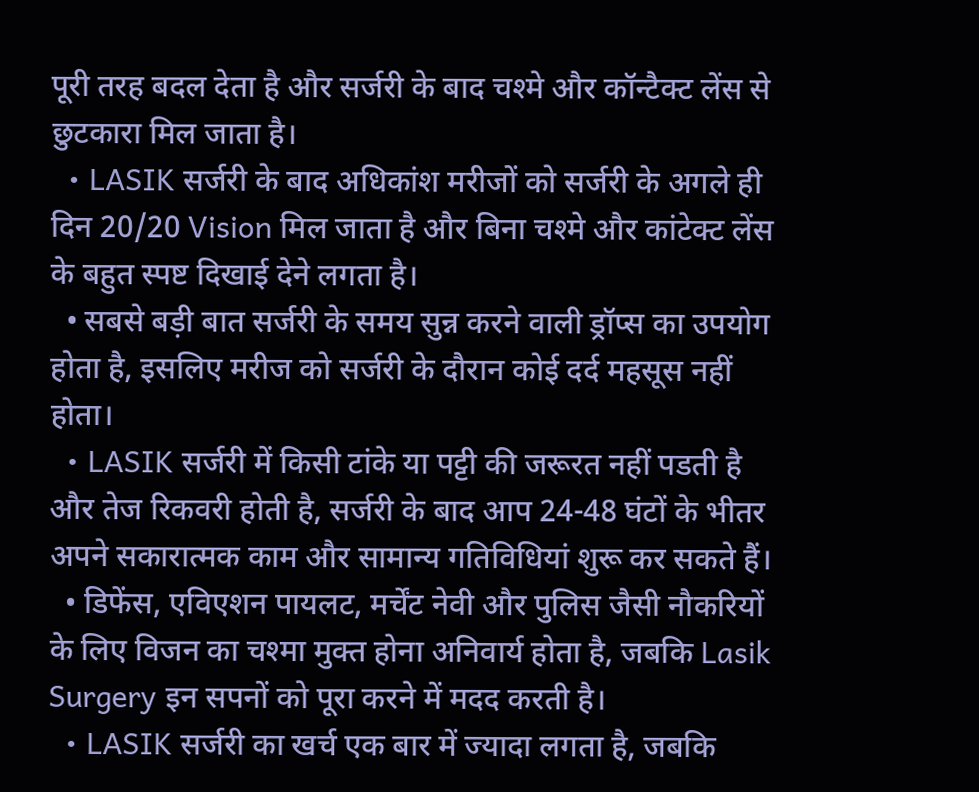पूरी तरह बदल देता है और सर्जरी के बाद चश्मे और कॉन्टैक्ट लेंस से छुटकारा मिल जाता है।
  • LASIK सर्जरी के बाद अधिकांश मरीजों को सर्जरी के अगले ही दिन 20/20 Vision मिल जाता है और बिना चश्मे और कांटेक्ट लेंस के बहुत स्पष्ट दिखाई देने लगता है।
  • सबसे बड़ी बात सर्जरी के समय सुन्न करने वाली ड्रॉप्स का उपयोग होता है, इसलिए मरीज को सर्जरी के दौरान कोई दर्द महसूस नहीं होता।
  • LASIK सर्जरी में किसी टांके या पट्टी की जरूरत नहीं पडती है और तेज रिकवरी होती है, सर्जरी के बाद आप 24-48 घंटों के भीतर अपने सकारात्मक काम और सामान्य गतिविधियां शुरू कर सकते हैं।
  • डिफेंस, एविएशन पायलट, मर्चेंट नेवी और पुलिस जैसी नौकरियों के लिए विजन का चश्मा मुक्त होना अनिवार्य होता है, जबकि Lasik Surgery इन सपनों को पूरा करने में मदद करती है।
  • LASIK सर्जरी का खर्च एक बार में ज्यादा लगता है, जबकि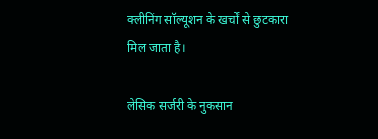क्लीनिंग सॉल्यूशन के खर्चों से छुटकारा मिल जाता है।

लेसिक सर्जरी के नुकसान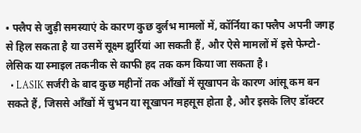• फ्लैप से जुड़ी समस्याएं के कारण कुछ दुर्लभ मामलों में, कॉर्निया का फ्लैप अपनी जगह से हिल सकता है या उसमें सूक्ष्म झुर्रियां आ सकती हैं, और ऐसे मामलों में इसे फेम्टो-लेसिक या स्माइल तकनीक से काफी हद तक कम किया जा सकता है।
  • LASIK सर्जरी के बाद कुछ महीनों तक आँखों में सूखापन के कारण आंसू कम बन सकते हैं, जिससे आँखों में चुभन या सूखापन महसूस होता है, और इसके लिए डॉक्टर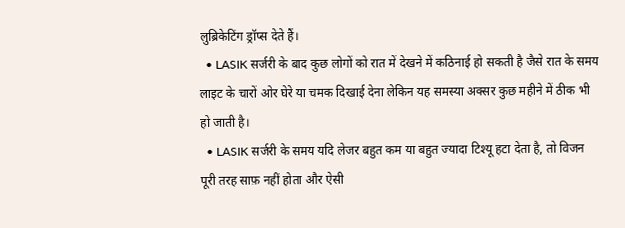लुब्रिकेटिंग ड्रॉप्स देते हैं।
  • LASIK सर्जरी के बाद कुछ लोगों को रात में देखने में कठिनाई हो सकती है जैसे रात के समय लाइट के चारों ओर घेरे या चमक दिखाई देना लेकिन यह समस्या अक्सर कुछ महीने में ठीक भी हो जाती है।
  • LASIK सर्जरी के समय यदि लेजर बहुत कम या बहुत ज्यादा टिश्यू हटा देता है, तो विजन पूरी तरह साफ़ नहीं होता और ऐसी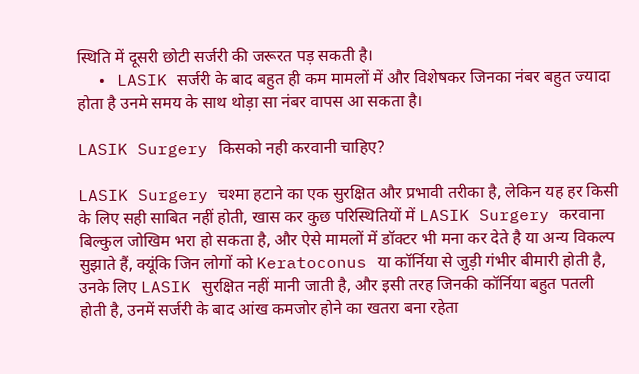स्थिति में दूसरी छोटी सर्जरी की जरूरत पड़ सकती है।
  • LASIK सर्जरी के बाद बहुत ही कम मामलों में और विशेषकर जिनका नंबर बहुत ज्यादा होता है उनमे समय के साथ थोड़ा सा नंबर वापस आ सकता है।

LASIK Surgery किसको नही करवानी चाहिए?

LASIK Surgery चश्मा हटाने का एक सुरक्षित और प्रभावी तरीका है, लेकिन यह हर किसी के लिए सही साबित नहीं होती, खास कर कुछ परिस्थितियों में LASIK Surgery करवाना बिल्कुल जोखिम भरा हो सकता है, और ऐसे मामलों में डॉक्टर भी मना कर देते है या अन्य विकल्प सुझाते हैं, क्यूंकि जिन लोगों को Keratoconus या कॉर्निया से जुड़ी गंभीर बीमारी होती है, उनके लिए LASIK सुरक्षित नहीं मानी जाती है, और इसी तरह जिनकी कॉर्निया बहुत पतली होती है, उनमें सर्जरी के बाद आंख कमजोर होने का खतरा बना रहेता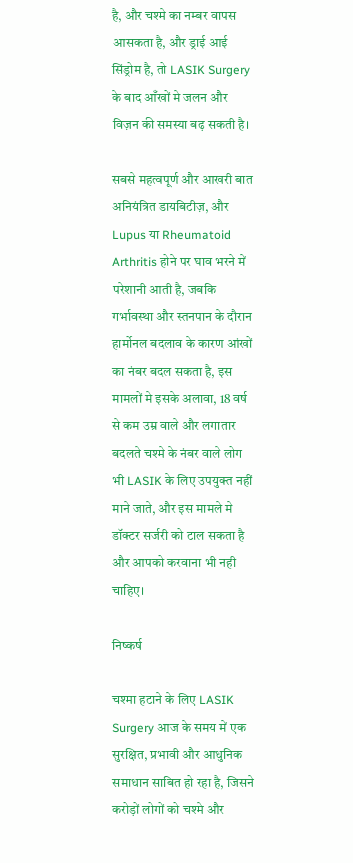है, और चश्मे का नम्बर वापस आसकता है, और ड्राई आई सिंड्रोम है, तो LASIK Surgery के बाद आँखों मे जलन और विज़न की समस्या बढ़ सकती है।

सबसे महत्वपूर्ण और आखरी बात अनियंत्रित डायबिटीज़, और Lupus या Rheumatoid Arthritis होने पर घाव भरने में परेशानी आती है, जबकि गर्भावस्था और स्तनपान के दौरान हार्मोनल बदलाव के कारण आंखों का नंबर बदल सकता है, इस मामलों मे इसके अलावा, 18 वर्ष से कम उम्र वाले और लगातार बदलते चश्मे के नंबर वाले लोग भी LASIK के लिए उपयुक्त नहीं माने जाते, और इस मामले मे डॉक्टर सर्जरी को टाल सकता है और आपको करवाना भी नही चाहिए।

निष्कर्ष

चश्मा हटाने के लिए LASIK Surgery आज के समय में एक सुरक्षित, प्रभावी और आधुनिक समाधान साबित हो रहा है, जिसने करोड़ों लोगों को चश्मे और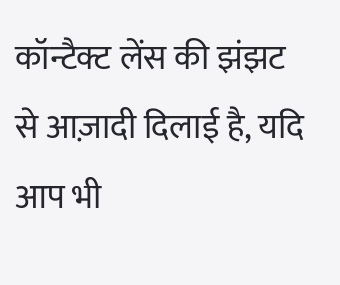कॉन्टैक्ट लेंस की झंझट से आज़ादी दिलाई है, यदि आप भी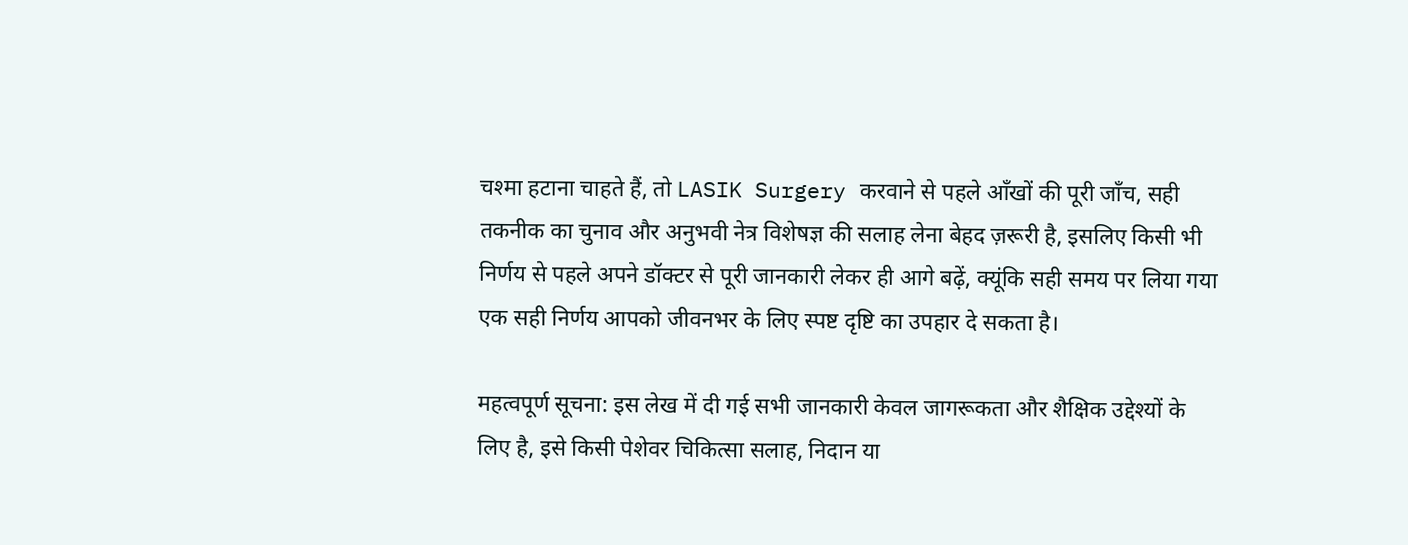चश्मा हटाना चाहते हैं, तो LASIK Surgery करवाने से पहले आँखों की पूरी जाँच, सही तकनीक का चुनाव और अनुभवी नेत्र विशेषज्ञ की सलाह लेना बेहद ज़रूरी है, इसलिए किसी भी निर्णय से पहले अपने डॉक्टर से पूरी जानकारी लेकर ही आगे बढ़ें, क्यूंकि सही समय पर लिया गया एक सही निर्णय आपको जीवनभर के लिए स्पष्ट दृष्टि का उपहार दे सकता है।

महत्वपूर्ण सूचना: इस लेख में दी गई सभी जानकारी केवल जागरूकता और शैक्षिक उद्देश्यों के लिए है, इसे किसी पेशेवर चिकित्सा सलाह, निदान या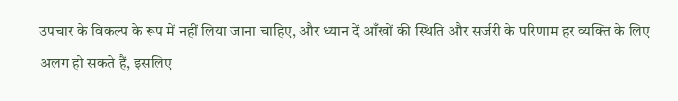उपचार के विकल्प के रूप में नहीं लिया जाना चाहिए, और ध्यान दें आँखों की स्थिति और सर्जरी के परिणाम हर व्यक्ति के लिए अलग हो सकते हैं, इसलिए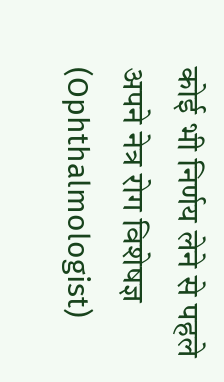कोई भी निर्णय लेने से पहले अपने नेत्र रोग विशेषज्ञ (Ophthalmologist)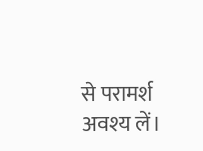से परामर्श अवश्य लें।